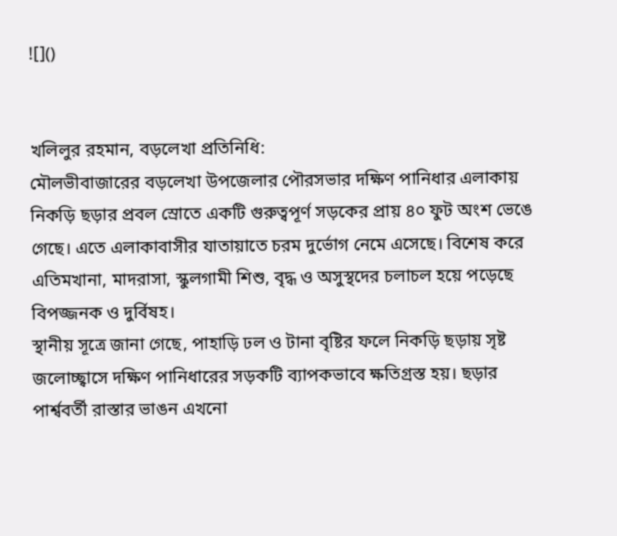![]()


খলিলুর রহমান, বড়লেখা প্রতিনিধি:
মৌলভীবাজারের বড়লেখা উপজেলার পৌরসভার দক্ষিণ পানিধার এলাকায় নিকড়ি ছড়ার প্রবল স্রোতে একটি গুরুত্বপূর্ণ সড়কের প্রায় ৪০ ফুট অংশ ভেঙে গেছে। এতে এলাকাবাসীর যাতায়াতে চরম দুর্ভোগ নেমে এসেছে। বিশেষ করে এতিমখানা, মাদরাসা, স্কুলগামী শিশু, বৃদ্ধ ও অসুস্থদের চলাচল হয়ে পড়েছে বিপজ্জনক ও দুর্বিষহ।
স্থানীয় সূত্রে জানা গেছে, পাহাড়ি ঢল ও টানা বৃষ্টির ফলে নিকড়ি ছড়ায় সৃষ্ট জলোচ্ছ্বাসে দক্ষিণ পানিধারের সড়কটি ব্যাপকভাবে ক্ষতিগ্রস্ত হয়। ছড়ার পার্শ্ববর্তী রাস্তার ভাঙন এখনো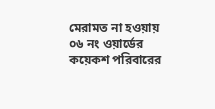মেরামত না হওয়ায় ০৬ নং ওয়ার্ডের কয়েকশ পরিবারের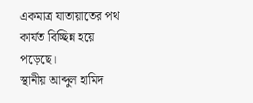একমাত্র যাতায়াতের পথ কার্যত বিচ্ছিন্ন হয়ে পড়েছে।
স্থানীয় আব্দুল হামিদ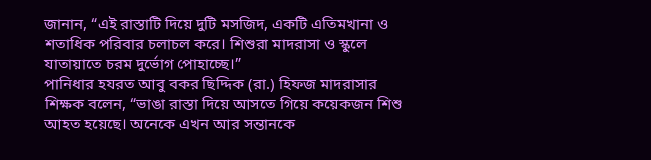জানান, “এই রাস্তাটি দিয়ে দুটি মসজিদ, একটি এতিমখানা ও শতাধিক পরিবার চলাচল করে। শিশুরা মাদরাসা ও স্কুলে যাতায়াতে চরম দুর্ভোগ পোহাচ্ছে।”
পানিধার হযরত আবু বকর ছিদ্দিক (রা.) হিফজ মাদরাসার শিক্ষক বলেন, “ভাঙা রাস্তা দিয়ে আসতে গিয়ে কয়েকজন শিশু আহত হয়েছে। অনেকে এখন আর সন্তানকে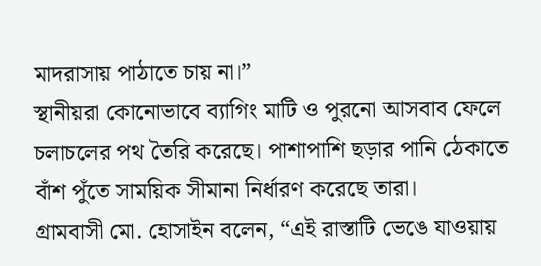মাদরাসায় পাঠাতে চায় না।”
স্থানীয়রা কোনোভাবে ব্যাগিং মাটি ও পুরনো আসবাব ফেলে চলাচলের পথ তৈরি করেছে। পাশাপাশি ছড়ার পানি ঠেকাতে বাঁশ পুঁতে সাময়িক সীমানা নির্ধারণ করেছে তারা।
গ্রামবাসী মো. হোসাইন বলেন, “এই রাস্তাটি ভেঙে যাওয়ায়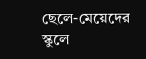ছেলে-মেয়েদের স্কুলে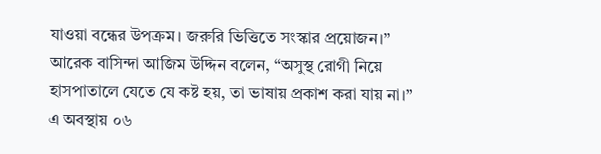যাওয়া বন্ধের উপক্রম। জরুরি ভিত্তিতে সংস্কার প্রয়োজন।”
আরেক বাসিন্দা আজিম উদ্দিন বলেন, “অসুস্থ রোগী নিয়ে হাসপাতালে যেতে যে কষ্ট হয়, তা ভাষায় প্রকাশ করা যায় না।”
এ অবস্থায় ০৬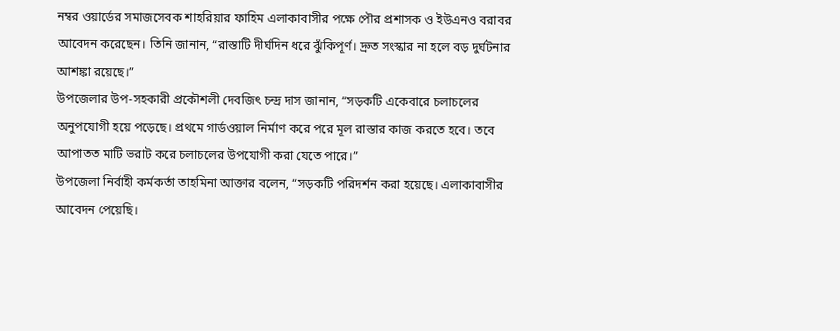নম্বর ওয়ার্ডের সমাজসেবক শাহরিয়ার ফাহিম এলাকাবাসীর পক্ষে পৌর প্রশাসক ও ইউএনও বরাবর আবেদন করেছেন। তিনি জানান, “রাস্তাটি দীর্ঘদিন ধরে ঝুঁকিপূর্ণ। দ্রুত সংস্কার না হলে বড় দুর্ঘটনার আশঙ্কা রয়েছে।”
উপজেলার উপ-সহকারী প্রকৌশলী দেবজিৎ চন্দ্র দাস জানান, “সড়কটি একেবারে চলাচলের অনুপযোগী হয়ে পড়েছে। প্রথমে গার্ডওয়াল নির্মাণ করে পরে মূল রাস্তার কাজ করতে হবে। তবে আপাতত মাটি ভরাট করে চলাচলের উপযোগী করা যেতে পারে।”
উপজেলা নির্বাহী কর্মকর্তা তাহমিনা আক্তার বলেন, “সড়কটি পরিদর্শন করা হয়েছে। এলাকাবাসীর আবেদন পেয়েছি।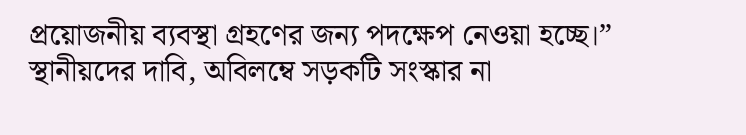প্রয়োজনীয় ব্যবস্থা গ্রহণের জন্য পদক্ষেপ নেওয়া হচ্ছে।”
স্থানীয়দের দাবি, অবিলম্বে সড়কটি সংস্কার না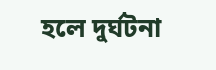হলে দুর্ঘটনা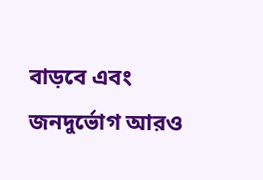বাড়বে এবং জনদুর্ভোগ আরও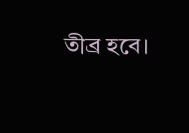তীব্র হবে।